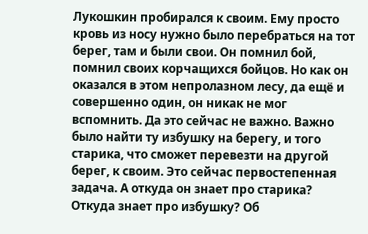Лукошкин пробирался к своим. Ему просто кровь из носу нужно было перебраться на тот берег, там и были свои. Он помнил бой, помнил своих корчащихся бойцов. Но как он оказался в этом непролазном лесу, да ещё и совершенно один, он никак не мог вспомнить. Да это сейчас не важно. Важно было найти ту избушку на берегу, и того старика, что сможет перевезти на другой берег, к своим. Это сейчас первостепенная задача. А откуда он знает про старика? Откуда знает про избушку? Об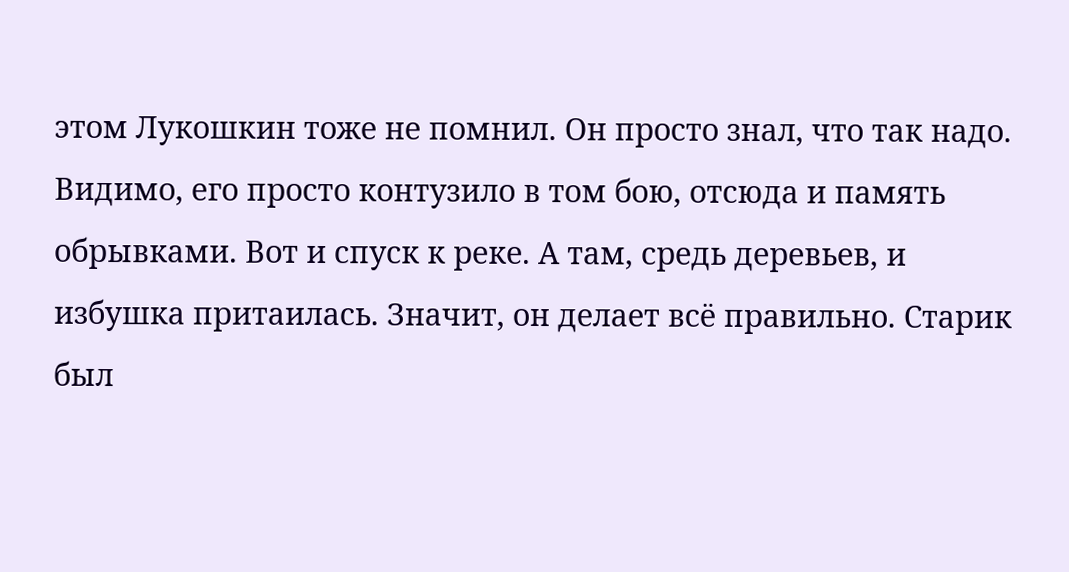этом Лукошкин тоже не помнил. Он просто знал, что так надо. Видимо, его просто контузило в том бою, отсюда и память обрывками. Вот и спуск к реке. А там, средь деревьев, и избушка притаилась. Значит, он делает всё правильно. Старик был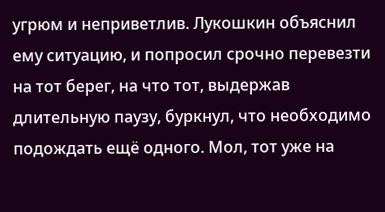угрюм и неприветлив. Лукошкин объяснил ему ситуацию, и попросил срочно перевезти на тот берег, на что тот, выдержав длительную паузу, буркнул, что необходимо подождать ещё одного. Мол, тот уже на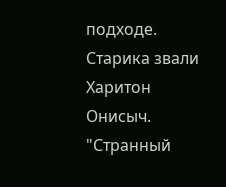подходе. Старика звали Харитон Онисыч. "Странный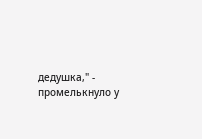дедушка," - промелькнуло у